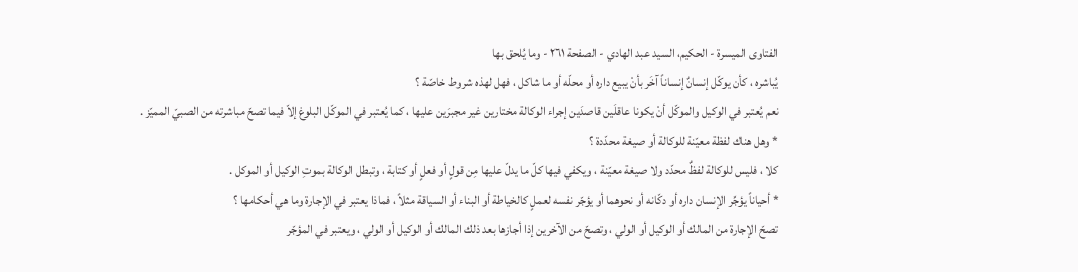الفتاوى الميسرة - الحكيم، السيد عبد الهادي - الصفحة ٢٦١ - وما يُلحق بها
يُباشره ، كأن يوكّل إنسانٌ إنساناً آخَر بأنْ يبيع داره أو محلّه أو ما شاكل ، فهل لهذه شروط خاصّة ؟
نعم يُعتبر في الوكيل والموكّل أنْ يكونا عاقلَين قاصدَين إجراء الوكالة مختارين غير مجبرَين عليها ، كما يُعتبر في الموكّل البلوغ إلاّ فيما تصحّ مباشرته من الصبيّ المميّز .
* وهل هناك لفظة معيّنة للوكالة أو صيغة محدّدة ؟
كلا ، فليس للوكالة لفظٌ محدّد ولا صيغة معيّنة ، ويكفي فيها كلّ ما يدلّ عليها مِن قولٍ أو فعلٍ أو كتابة ، وتبطل الوكالة بموتِ الوكيل أو الموكل .
* أحياناً يؤجِّر الإنسان داره أو دكّانه أو نحوهما أو يؤجّر نفسه لعملٍ كالخياطة أو البناء أو السياقة مثلاً ، فماذا يعتبر في الإجارة وما هي أحكامها ؟
تصحّ الإجارة من المالك أو الوكيل أو الولي ، وتصحّ من الآخرين إذا أجازها بعد ذلك المالك أو الوكيل أو الولي ، ويعتبر في المؤجّر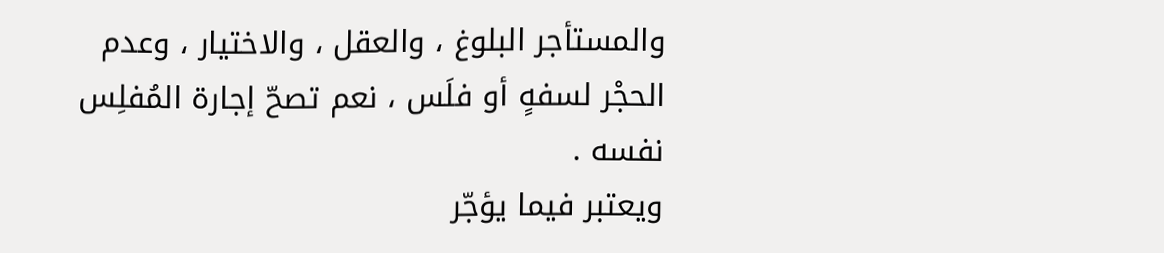والمستأجر البلوغ ، والعقل ، والاختيار ، وعدم الحجْر لسفهٍ أو فلَس ، نعم تصحّ إجارة المُفلِس نفسه .
ويعتبر فيما يؤجّر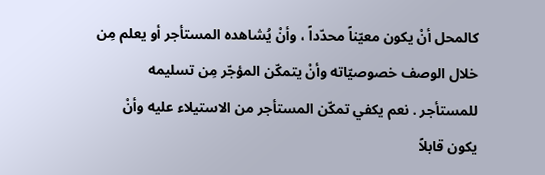كالمحل أنْ يكون معيّناً محدّداً ، وأنْ يُشاهده المستأجر أو يعلم مِن خلال الوصف خصوصيّاته وأنْ يتمكّن المؤجّر مِن تسليمه للمستأجر . نعم يكفي تمكّن المستأجر من الاستيلاء عليه وأنْ يكون قابلاً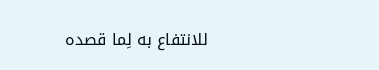للانتفاع به لِما قصده